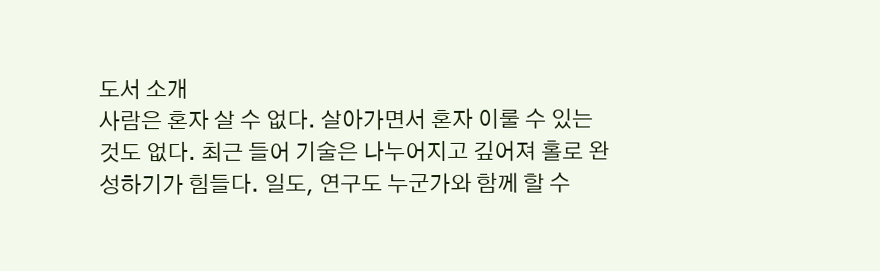도서 소개
사람은 혼자 살 수 없다. 살아가면서 혼자 이룰 수 있는 것도 없다. 최근 들어 기술은 나누어지고 깊어져 홀로 완성하기가 힘들다. 일도, 연구도 누군가와 함께 할 수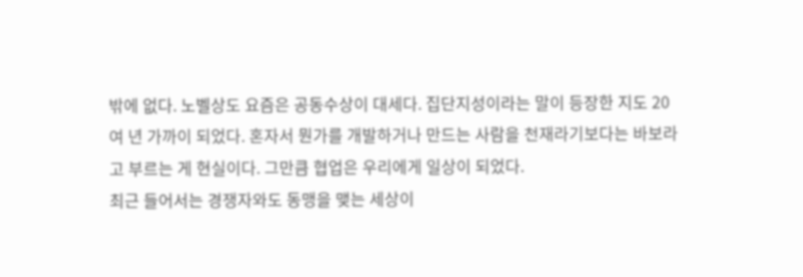밖에 없다. 노벨상도 요즘은 공동수상이 대세다. 집단지성이라는 말이 등장한 지도 20여 년 가까이 되었다. 혼자서 뭔가를 개발하거나 만드는 사람을 천재라기보다는 바보라고 부르는 게 현실이다. 그만큼 협업은 우리에게 일상이 되었다.
최근 들어서는 경쟁자와도 동맹을 맺는 세상이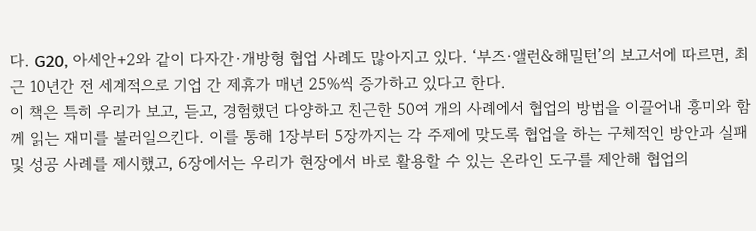다. G20, 아세안+2와 같이 다자간·개방형 협업 사례도 많아지고 있다. ‘부즈·앨런&해밀턴’의 보고서에 따르면, 최근 10년간 전 세계적으로 기업 간 제휴가 매년 25%씩 증가하고 있다고 한다.
이 책은 특히 우리가 보고, 듣고, 경험했던 다양하고 친근한 50여 개의 사례에서 협업의 방법을 이끌어내 흥미와 함께 읽는 재미를 불러일으킨다. 이를 통해 1장부터 5장까지는 각 주제에 맞도록 협업을 하는 구체적인 방안과 실패 및 성공 사례를 제시했고, 6장에서는 우리가 현장에서 바로 활용할 수 있는 온라인 도구를 제안해 협업의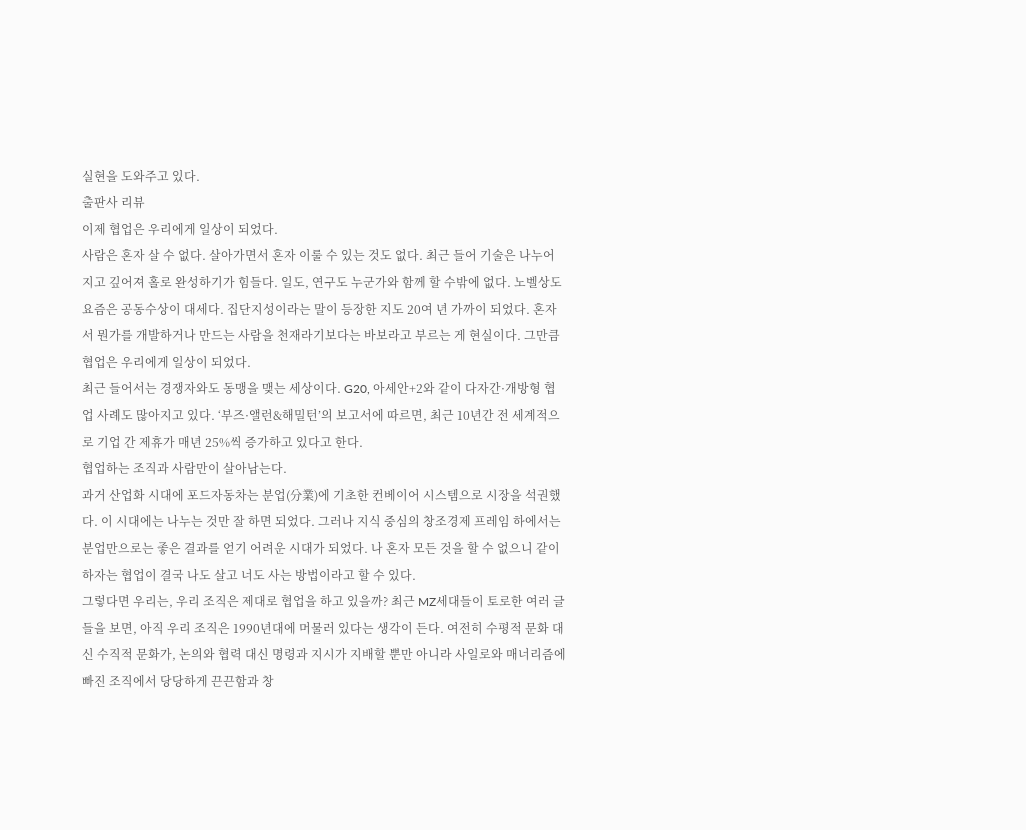실현을 도와주고 있다.
출판사 리뷰
이제 협업은 우리에게 일상이 되었다.
사람은 혼자 살 수 없다. 살아가면서 혼자 이룰 수 있는 것도 없다. 최근 들어 기술은 나누어지고 깊어져 홀로 완성하기가 힘들다. 일도, 연구도 누군가와 함께 할 수밖에 없다. 노벨상도 요즘은 공동수상이 대세다. 집단지성이라는 말이 등장한 지도 20여 년 가까이 되었다. 혼자서 뭔가를 개발하거나 만드는 사람을 천재라기보다는 바보라고 부르는 게 현실이다. 그만큼 협업은 우리에게 일상이 되었다.
최근 들어서는 경쟁자와도 동맹을 맺는 세상이다. G20, 아세안+2와 같이 다자간·개방형 협업 사례도 많아지고 있다. ‘부즈·앨런&해밀턴’의 보고서에 따르면, 최근 10년간 전 세계적으로 기업 간 제휴가 매년 25%씩 증가하고 있다고 한다.
협업하는 조직과 사람만이 살아남는다.
과거 산업화 시대에 포드자동차는 분업(分業)에 기초한 컨베이어 시스템으로 시장을 석권했다. 이 시대에는 나누는 것만 잘 하면 되었다. 그러나 지식 중심의 창조경제 프레임 하에서는 분업만으로는 좋은 결과를 얻기 어려운 시대가 되었다. 나 혼자 모든 것을 할 수 없으니 같이 하자는 협업이 결국 나도 살고 너도 사는 방법이라고 할 수 있다.
그렇다면 우리는, 우리 조직은 제대로 협업을 하고 있을까? 최근 MZ세대들이 토로한 여러 글들을 보면, 아직 우리 조직은 1990년대에 머물러 있다는 생각이 든다. 여전히 수평적 문화 대신 수직적 문화가, 논의와 협력 대신 명령과 지시가 지배할 뿐만 아니라 사일로와 매너리즘에 빠진 조직에서 당당하게 끈끈함과 창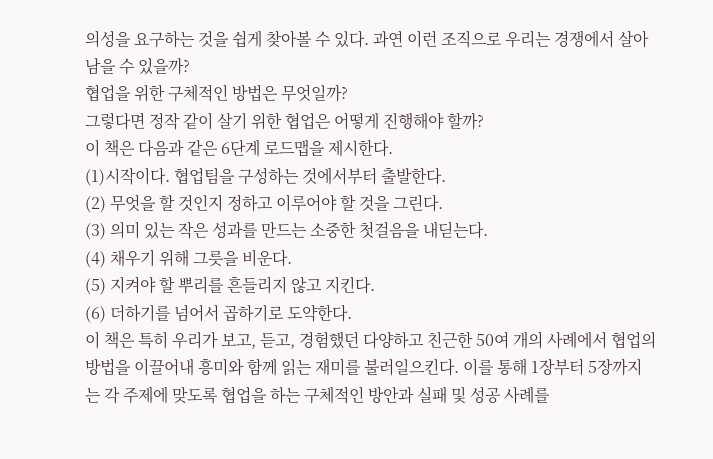의성을 요구하는 것을 쉽게 찾아볼 수 있다. 과연 이런 조직으로 우리는 경쟁에서 살아남을 수 있을까?
협업을 위한 구체적인 방법은 무엇일까?
그렇다면 정작 같이 살기 위한 협업은 어떻게 진행해야 할까?
이 책은 다음과 같은 6단계 로드맵을 제시한다.
(1)시작이다. 협업팀을 구성하는 것에서부터 출발한다.
(2) 무엇을 할 것인지 정하고 이루어야 할 것을 그린다.
(3) 의미 있는 작은 성과를 만드는 소중한 첫걸음을 내딛는다.
(4) 채우기 위해 그릇을 비운다.
(5) 지켜야 할 뿌리를 흔들리지 않고 지킨다.
(6) 더하기를 넘어서 곱하기로 도약한다.
이 책은 특히 우리가 보고, 듣고, 경험했던 다양하고 친근한 50여 개의 사례에서 협업의 방법을 이끌어내 흥미와 함께 읽는 재미를 불러일으킨다. 이를 통해 1장부터 5장까지는 각 주제에 맞도록 협업을 하는 구체적인 방안과 실패 및 성공 사례를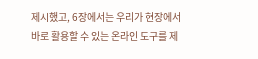제시했고, 6장에서는 우리가 현장에서 바로 활용할 수 있는 온라인 도구를 제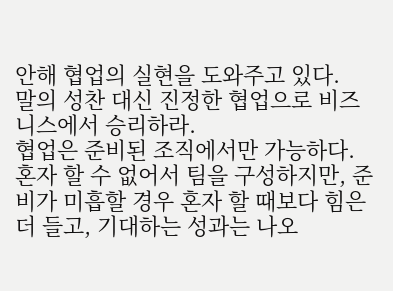안해 협업의 실현을 도와주고 있다.
말의 성찬 대신 진정한 협업으로 비즈니스에서 승리하라.
협업은 준비된 조직에서만 가능하다. 혼자 할 수 없어서 팀을 구성하지만, 준비가 미흡할 경우 혼자 할 때보다 힘은 더 들고, 기대하는 성과는 나오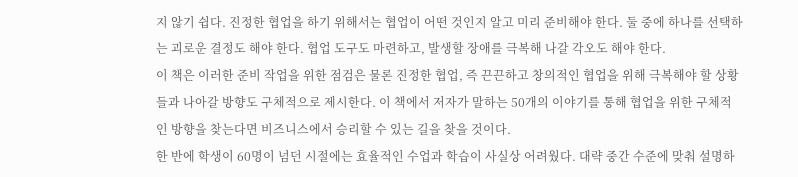지 않기 쉽다. 진정한 협업을 하기 위해서는 협업이 어떤 것인지 알고 미리 준비해야 한다. 둘 중에 하나를 선택하는 괴로운 결정도 해야 한다. 협업 도구도 마련하고, 발생할 장애를 극복해 나갈 각오도 해야 한다.
이 책은 이러한 준비 작업을 위한 점검은 물론 진정한 협업, 즉 끈끈하고 창의적인 협업을 위해 극복해야 할 상황들과 나아갈 방향도 구체적으로 제시한다. 이 책에서 저자가 말하는 50개의 이야기를 통해 협업을 위한 구체적인 방향을 찾는다면 비즈니스에서 승리할 수 있는 길을 찾을 것이다.
한 반에 학생이 60명이 넘던 시절에는 효율적인 수업과 학습이 사실상 어려웠다. 대략 중간 수준에 맞춰 설명하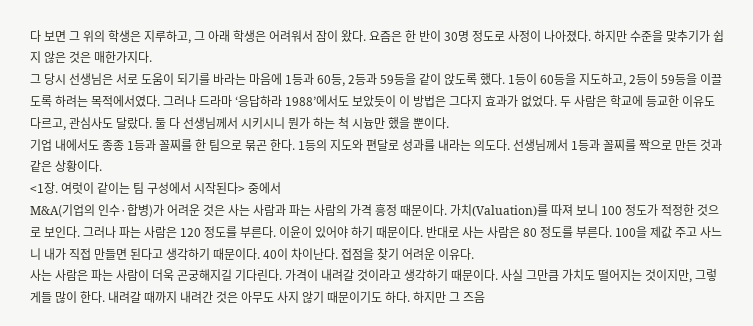다 보면 그 위의 학생은 지루하고, 그 아래 학생은 어려워서 잠이 왔다. 요즘은 한 반이 30명 정도로 사정이 나아졌다. 하지만 수준을 맞추기가 쉽지 않은 것은 매한가지다.
그 당시 선생님은 서로 도움이 되기를 바라는 마음에 1등과 60등, 2등과 59등을 같이 앉도록 했다. 1등이 60등을 지도하고, 2등이 59등을 이끌도록 하려는 목적에서였다. 그러나 드라마 ‘응답하라 1988’에서도 보았듯이 이 방법은 그다지 효과가 없었다. 두 사람은 학교에 등교한 이유도 다르고, 관심사도 달랐다. 둘 다 선생님께서 시키시니 뭔가 하는 척 시늉만 했을 뿐이다.
기업 내에서도 종종 1등과 꼴찌를 한 팀으로 묶곤 한다. 1등의 지도와 편달로 성과를 내라는 의도다. 선생님께서 1등과 꼴찌를 짝으로 만든 것과 같은 상황이다.
<1장. 여럿이 같이는 팀 구성에서 시작된다> 중에서
M&A(기업의 인수·합병)가 어려운 것은 사는 사람과 파는 사람의 가격 흥정 때문이다. 가치(Valuation)를 따져 보니 100 정도가 적정한 것으로 보인다. 그러나 파는 사람은 120 정도를 부른다. 이윤이 있어야 하기 때문이다. 반대로 사는 사람은 80 정도를 부른다. 100을 제값 주고 사느니 내가 직접 만들면 된다고 생각하기 때문이다. 40이 차이난다. 접점을 찾기 어려운 이유다.
사는 사람은 파는 사람이 더욱 곤궁해지길 기다린다. 가격이 내려갈 것이라고 생각하기 때문이다. 사실 그만큼 가치도 떨어지는 것이지만, 그렇게들 많이 한다. 내려갈 때까지 내려간 것은 아무도 사지 않기 때문이기도 하다. 하지만 그 즈음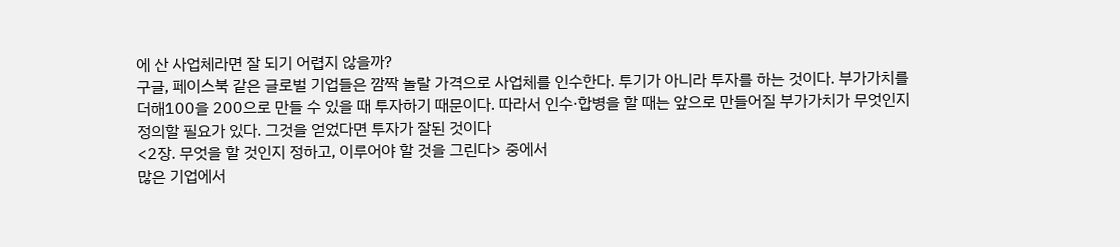에 산 사업체라면 잘 되기 어렵지 않을까?
구글, 페이스북 같은 글로벌 기업들은 깜짝 놀랄 가격으로 사업체를 인수한다. 투기가 아니라 투자를 하는 것이다. 부가가치를 더해100을 200으로 만들 수 있을 때 투자하기 때문이다. 따라서 인수·합병을 할 때는 앞으로 만들어질 부가가치가 무엇인지 정의할 필요가 있다. 그것을 얻었다면 투자가 잘된 것이다
<2장. 무엇을 할 것인지 정하고, 이루어야 할 것을 그린다> 중에서
많은 기업에서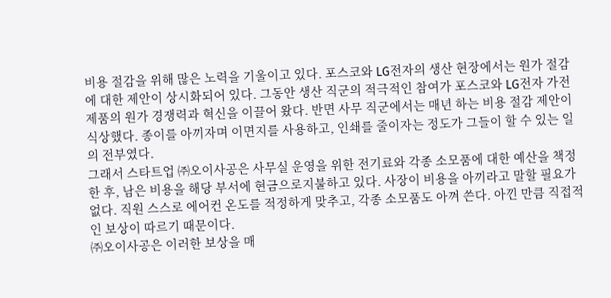비용 절감을 위해 많은 노력을 기울이고 있다. 포스코와 LG전자의 생산 현장에서는 원가 절감에 대한 제안이 상시화되어 있다. 그동안 생산 직군의 적극적인 참여가 포스코와 LG전자 가전제품의 원가 경쟁력과 혁신을 이끌어 왔다. 반면 사무 직군에서는 매년 하는 비용 절감 제안이 식상했다. 종이를 아끼자며 이면지를 사용하고, 인쇄를 줄이자는 정도가 그들이 할 수 있는 일의 전부였다.
그래서 스타트업 ㈜오이사공은 사무실 운영을 위한 전기료와 각종 소모품에 대한 예산을 책정한 후, 남은 비용을 해당 부서에 현금으로지불하고 있다. 사장이 비용을 아끼라고 말할 필요가 없다. 직원 스스로 에어컨 온도를 적정하게 맞추고, 각종 소모품도 아껴 쓴다. 아낀 만큼 직접적인 보상이 따르기 때문이다.
㈜오이사공은 이러한 보상을 매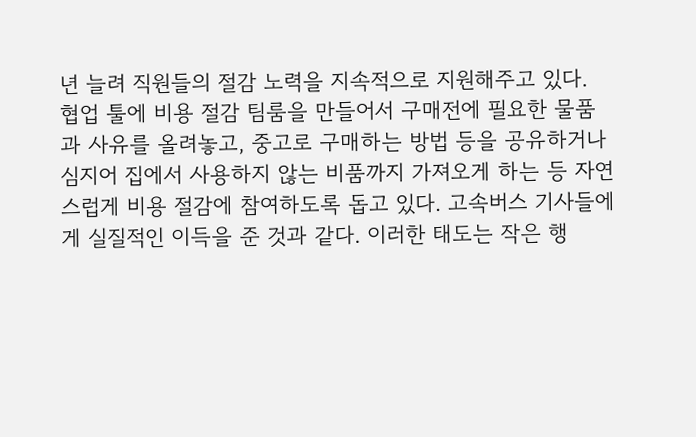년 늘려 직원들의 절감 노력을 지속적으로 지원해주고 있다. 협업 툴에 비용 절감 팀룸을 만들어서 구매전에 필요한 물품과 사유를 올려놓고, 중고로 구매하는 방법 등을 공유하거나 심지어 집에서 사용하지 않는 비품까지 가져오게 하는 등 자연스럽게 비용 절감에 참여하도록 돕고 있다. 고속버스 기사들에게 실질적인 이득을 준 것과 같다. 이러한 태도는 작은 행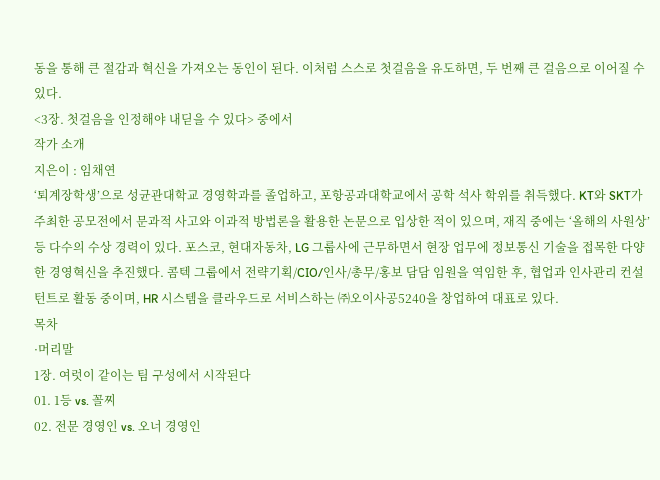동을 통해 큰 절감과 혁신을 가져오는 동인이 된다. 이처럼 스스로 첫걸음을 유도하면, 두 번째 큰 걸음으로 이어질 수 있다.
<3장. 첫걸음을 인정해야 내딛을 수 있다> 중에서
작가 소개
지은이 : 임채연
‘퇴계장학생’으로 성균관대학교 경영학과를 졸업하고, 포항공과대학교에서 공학 석사 학위를 취득했다. KT와 SKT가 주최한 공모전에서 문과적 사고와 이과적 방법론을 활용한 논문으로 입상한 적이 있으며, 재직 중에는 ‘올해의 사원상’ 등 다수의 수상 경력이 있다. 포스코, 현대자동차, LG 그룹사에 근무하면서 현장 업무에 정보통신 기술을 접목한 다양한 경영혁신을 추진했다. 콤텍 그룹에서 전략기획/CIO/인사/총무/홍보 담담 임원을 역임한 후, 협업과 인사관리 컨설턴트로 활동 중이며, HR 시스템을 클라우드로 서비스하는 ㈜오이사공5240을 창업하여 대표로 있다.
목차
·머리말
1장. 여럿이 같이는 팀 구성에서 시작된다
01. 1등 vs. 꼴찌
02. 전문 경영인 vs. 오너 경영인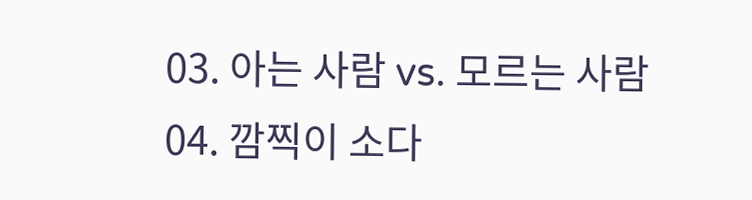03. 아는 사람 vs. 모르는 사람
04. 깜찍이 소다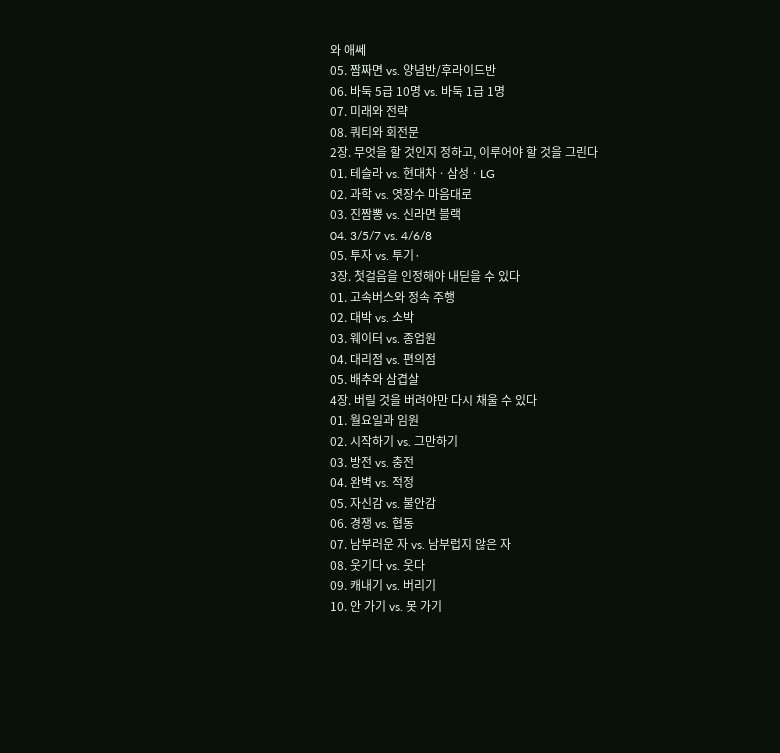와 애쎄
05. 짬짜면 vs. 양념반/후라이드반
06. 바둑 5급 10명 vs. 바둑 1급 1명
07. 미래와 전략
08. 쿼티와 회전문
2장. 무엇을 할 것인지 정하고, 이루어야 할 것을 그린다
01. 테슬라 vs. 현대차ㆍ삼성ㆍLG
02. 과학 vs. 엿장수 마음대로
03. 진짬뽕 vs. 신라면 블랙
04. 3/5/7 vs. 4/6/8
05. 투자 vs. 투기·
3장. 첫걸음을 인정해야 내딛을 수 있다
01. 고속버스와 정속 주행
02. 대박 vs. 소박
03. 웨이터 vs. 종업원
04. 대리점 vs. 편의점
05. 배추와 삼겹살
4장. 버릴 것을 버려야만 다시 채울 수 있다
01. 월요일과 임원
02. 시작하기 vs. 그만하기
03. 방전 vs. 충전
04. 완벽 vs. 적정
05. 자신감 vs. 불안감
06. 경쟁 vs. 협동
07. 남부러운 자 vs. 남부럽지 않은 자
08. 웃기다 vs. 웃다
09. 캐내기 vs. 버리기
10. 안 가기 vs. 못 가기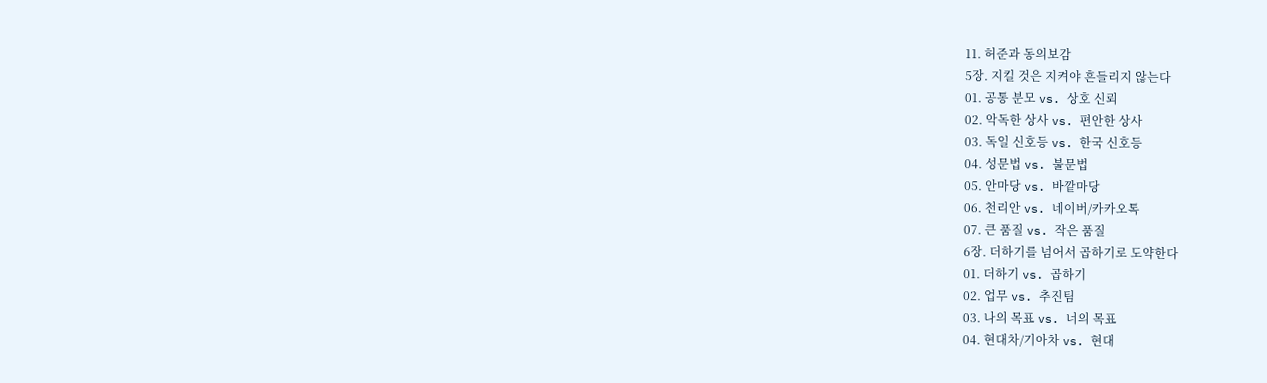11. 허준과 동의보감
5장. 지킬 것은 지켜야 흔들리지 않는다
01. 공통 분모 vs. 상호 신뢰
02. 악독한 상사 vs. 편안한 상사
03. 독일 신호등 vs. 한국 신호등
04. 성문법 vs. 불문법
05. 안마당 vs. 바깥마당
06. 천리안 vs. 네이버/카카오톡
07. 큰 품질 vs. 작은 품질
6장. 더하기를 넘어서 곱하기로 도약한다
01. 더하기 vs. 곱하기
02. 업무 vs. 추진팀
03. 나의 목표 vs. 너의 목표
04. 현대차/기아차 vs. 현대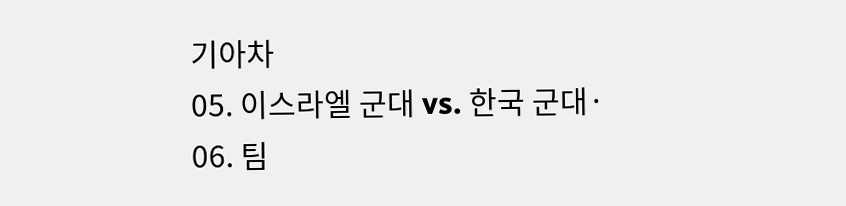기아차
05. 이스라엘 군대 vs. 한국 군대·
06. 팀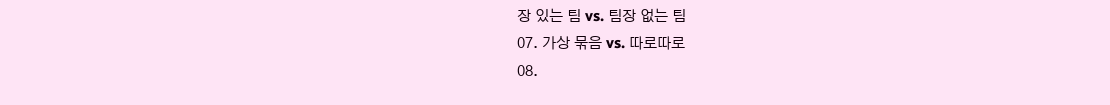장 있는 팀 vs. 팀장 없는 팀
07. 가상 묶음 vs. 따로따로
08.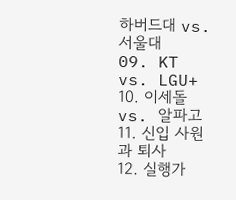하버드대 vs. 서울대
09. KT vs. LGU+
10. 이세돌 vs. 알파고
11. 신입 사원과 퇴사
12. 실행가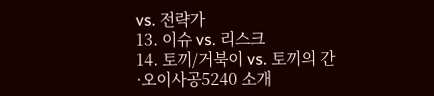vs. 전략가
13. 이슈 vs. 리스크
14. 토끼/거북이 vs. 토끼의 간
·오이사공5240 소개